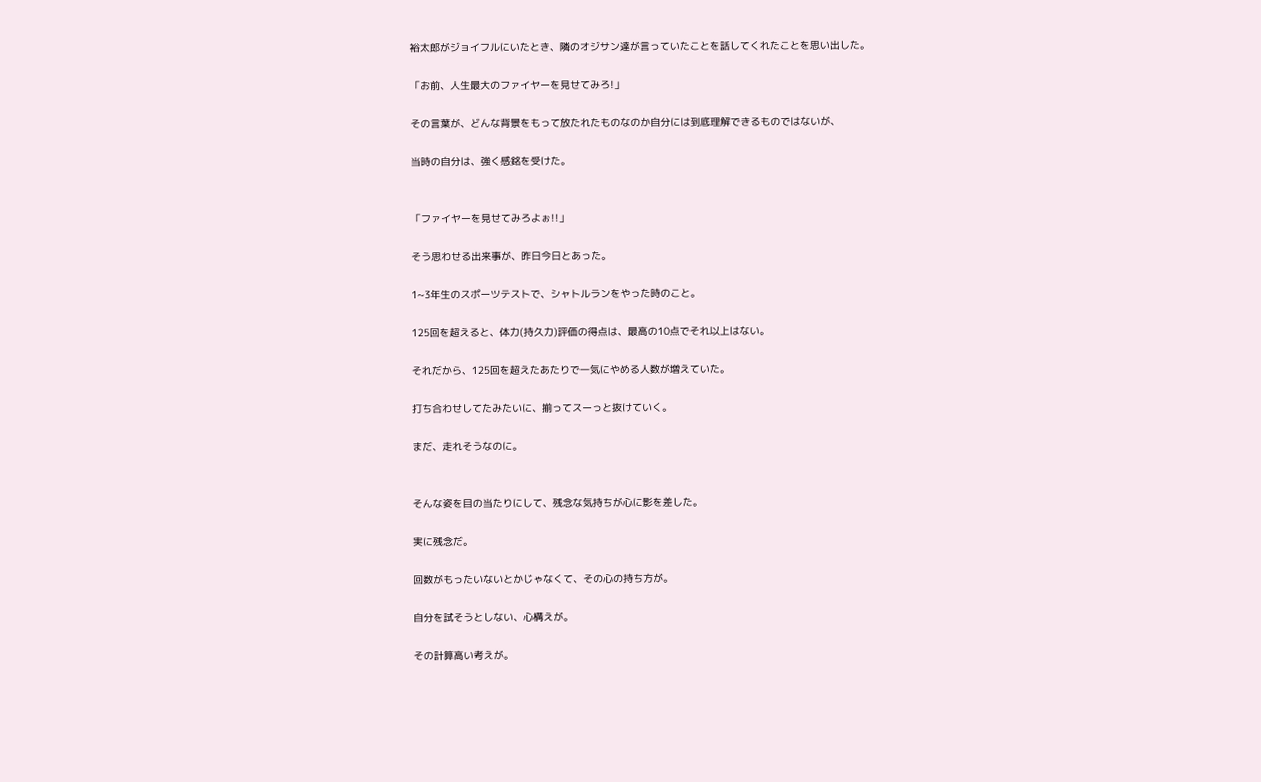裕太郎がジョイフルにいたとき、隣のオジサン達が言っていたことを話してくれたことを思い出した。

「お前、人生最大のファイヤーを見せてみろ!」

その言葉が、どんな背景をもって放たれたものなのか自分には到底理解できるものではないが、

当時の自分は、強く感銘を受けた。


「ファイヤーを見せてみろよぉ!!」

そう思わせる出来事が、昨日今日とあった。

1~3年生のスポーツテストで、シャトルランをやった時のこと。

125回を超えると、体力(持久力)評価の得点は、最高の10点でそれ以上はない。

それだから、125回を超えたあたりで一気にやめる人数が増えていた。

打ち合わせしてたみたいに、揃ってスーっと抜けていく。

まだ、走れそうなのに。


そんな姿を目の当たりにして、残念な気持ちが心に影を差した。

実に残念だ。

回数がもったいないとかじゃなくて、その心の持ち方が。

自分を試そうとしない、心構えが。

その計算高い考えが。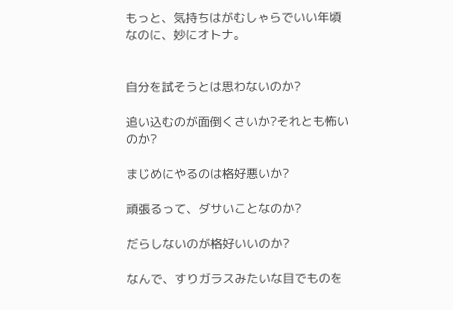もっと、気持ちはがむしゃらでいい年頃なのに、妙にオトナ。


自分を試そうとは思わないのか?

追い込むのが面倒くさいか?それとも怖いのか?

まじめにやるのは格好悪いか?

頑張るって、ダサいことなのか?

だらしないのが格好いいのか?

なんで、すりガラスみたいな目でものを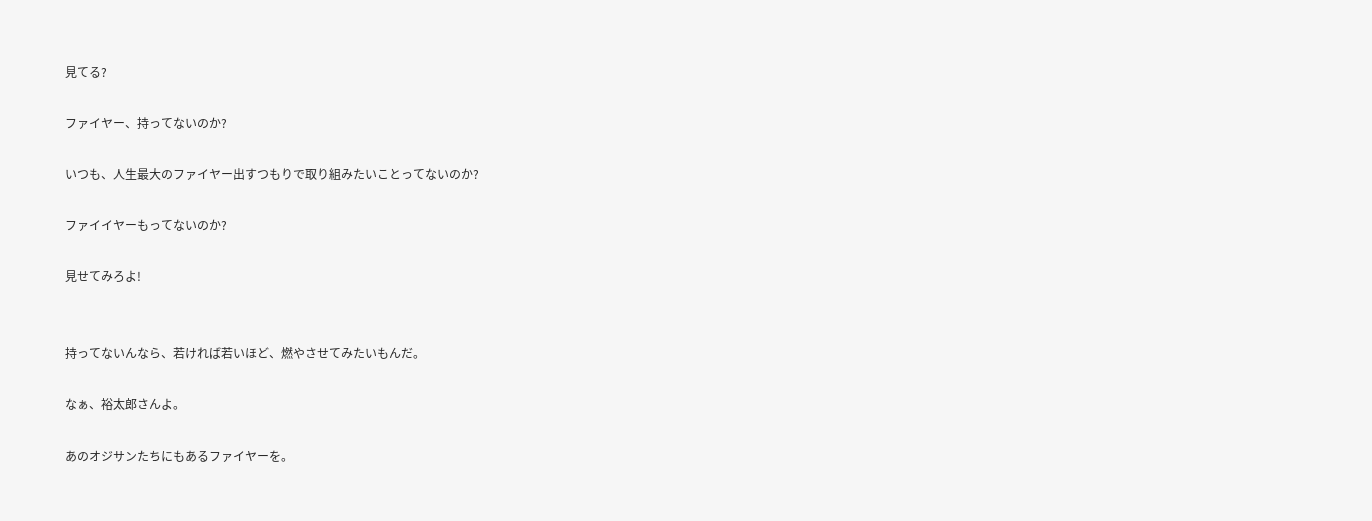見てる?

ファイヤー、持ってないのか?

いつも、人生最大のファイヤー出すつもりで取り組みたいことってないのか?

ファイイヤーもってないのか?

見せてみろよ!


持ってないんなら、若ければ若いほど、燃やさせてみたいもんだ。

なぁ、裕太郎さんよ。

あのオジサンたちにもあるファイヤーを。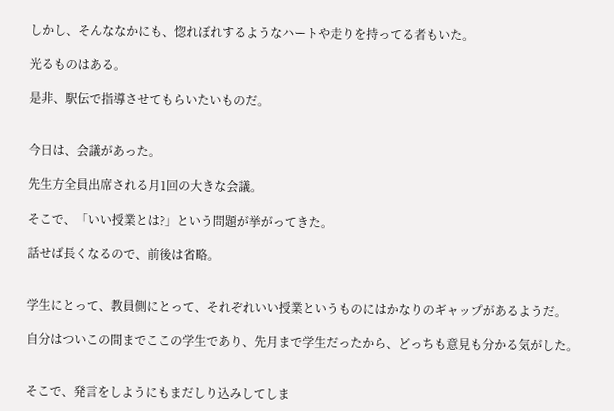しかし、そんななかにも、惚れぼれするようなハートや走りを持ってる者もいた。

光るものはある。

是非、駅伝で指導させてもらいたいものだ。


今日は、会議があった。

先生方全員出席される月1回の大きな会議。

そこで、「いい授業とは?」という問題が挙がってきた。

話せば長くなるので、前後は省略。


学生にとって、教員側にとって、それぞれいい授業というものにはかなりのギャップがあるようだ。

自分はついこの間までここの学生であり、先月まで学生だったから、どっちも意見も分かる気がした。


そこで、発言をしようにもまだしり込みしてしま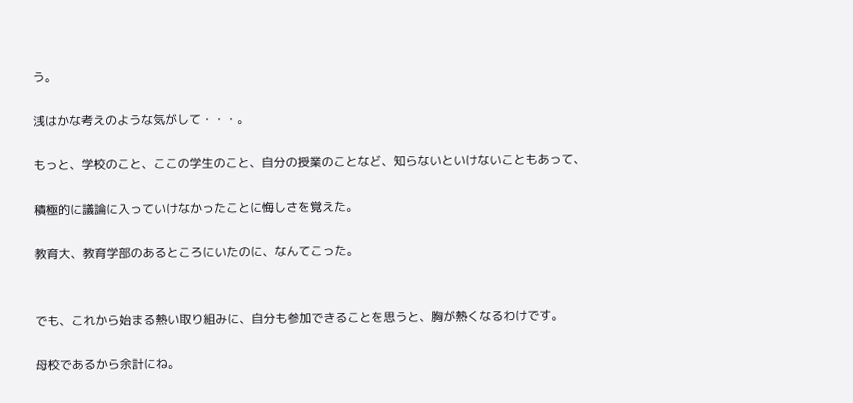う。

浅はかな考えのような気がして・・・。

もっと、学校のこと、ここの学生のこと、自分の授業のことなど、知らないといけないこともあって、

積極的に議論に入っていけなかったことに悔しさを覚えた。

教育大、教育学部のあるところにいたのに、なんてこった。


でも、これから始まる熱い取り組みに、自分も参加できることを思うと、胸が熱くなるわけです。

母校であるから余計にね。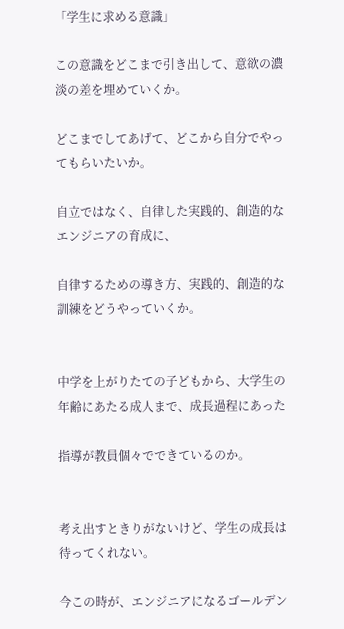「学生に求める意識」

この意識をどこまで引き出して、意欲の濃淡の差を埋めていくか。

どこまでしてあげて、どこから自分でやってもらいたいか。

自立ではなく、自律した実践的、創造的なエンジニアの育成に、

自律するための導き方、実践的、創造的な訓練をどうやっていくか。


中学を上がりたての子どもから、大学生の年齢にあたる成人まで、成長過程にあった

指導が教員個々でできているのか。


考え出すときりがないけど、学生の成長は待ってくれない。

今この時が、エンジニアになるゴールデン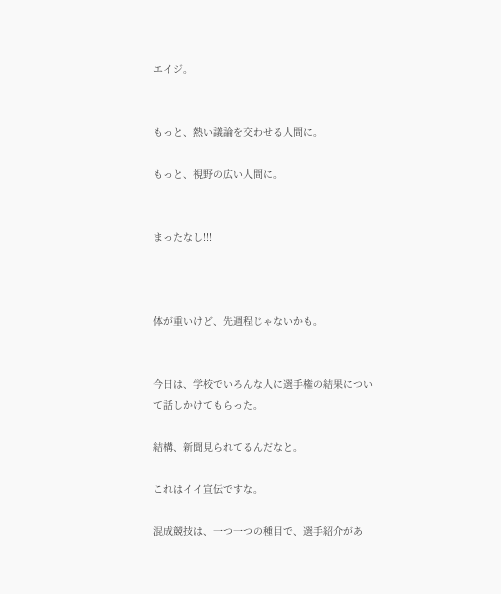エイジ。


もっと、熱い議論を交わせる人間に。

もっと、視野の広い人間に。


まったなし!!!



体が重いけど、先週程じゃないかも。


今日は、学校でいろんな人に選手権の結果について話しかけてもらった。

結構、新聞見られてるんだなと。

これはイイ宣伝ですな。

混成競技は、一つ一つの種目で、選手紹介があ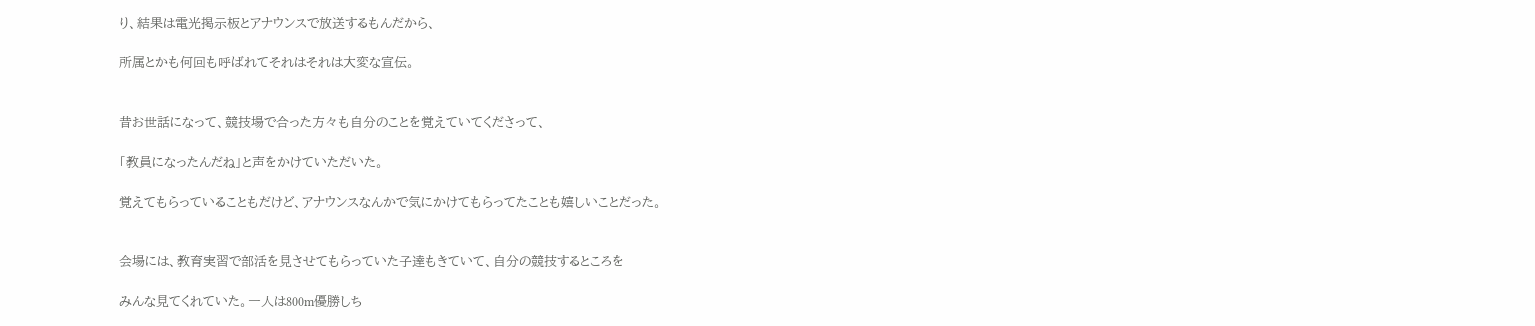り、結果は電光掲示板とアナウンスで放送するもんだから、

所属とかも何回も呼ばれてそれはそれは大変な宣伝。


昔お世話になって、競技場で合った方々も自分のことを覚えていてくださって、

「教員になったんだね」と声をかけていただいた。

覚えてもらっていることもだけど、アナウンスなんかで気にかけてもらってたことも嬉しいことだった。


会場には、教育実習で部活を見させてもらっていた子達もきていて、自分の競技するところを

みんな見てくれていた。一人は800m優勝しち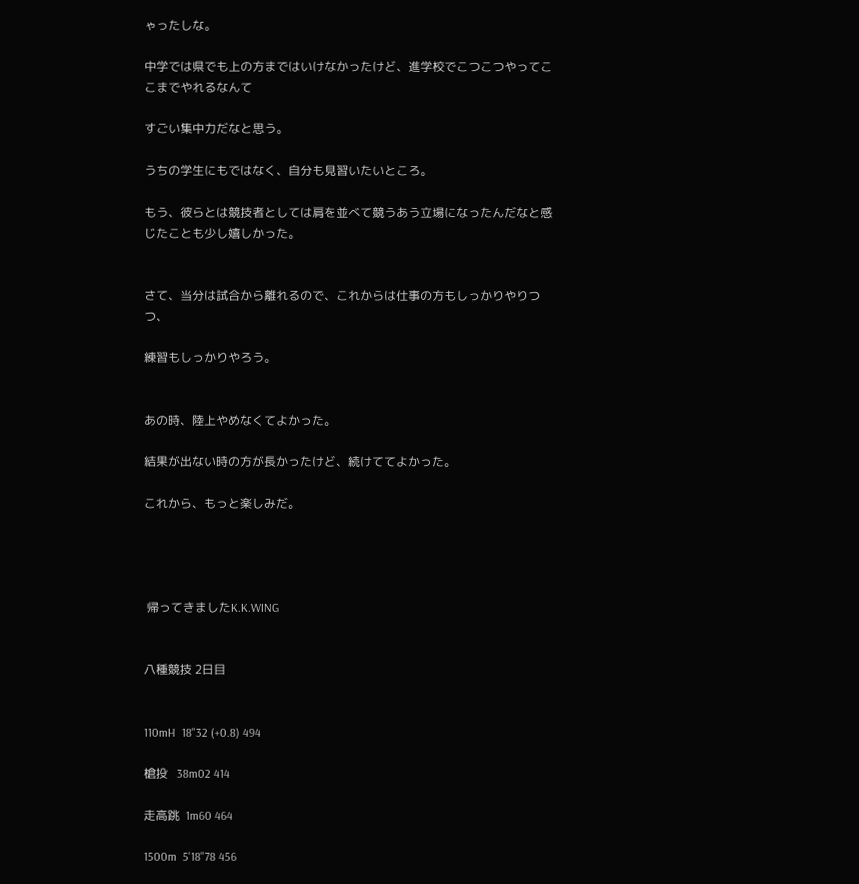ゃったしな。

中学では県でも上の方まではいけなかったけど、進学校でこつこつやってここまでやれるなんて

すごい集中力だなと思う。

うちの学生にもではなく、自分も見習いたいところ。

もう、彼らとは競技者としては肩を並べて競うあう立場になったんだなと感じたことも少し嬉しかった。


さて、当分は試合から離れるので、これからは仕事の方もしっかりやりつつ、

練習もしっかりやろう。


あの時、陸上やめなくてよかった。

結果が出ない時の方が長かったけど、続けててよかった。

これから、もっと楽しみだ。




 帰ってきましたK.K.WING


八種競技 2日目


110mH  18"32 (+0.8) 494

槍投   38m02 414

走高跳  1m60 464

1500m  5'18"78 456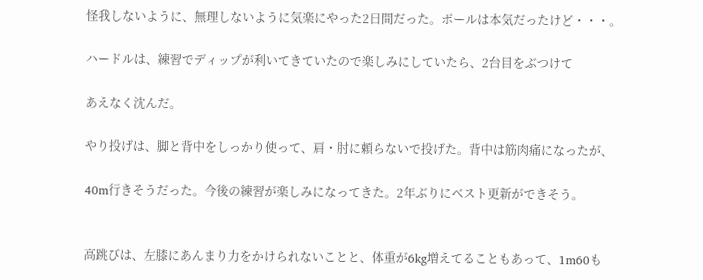怪我しないように、無理しないように気楽にやった2日間だった。ポールは本気だったけど・・・。

ハードルは、練習でディップが利いてきていたので楽しみにしていたら、2台目をぶつけて

あえなく沈んだ。

やり投げは、脚と背中をしっかり使って、肩・肘に頼らないで投げた。背中は筋肉痛になったが、

40m行きそうだった。今後の練習が楽しみになってきた。2年ぶりにベスト更新ができそう。


高跳びは、左膝にあんまり力をかけられないことと、体重が6kg増えてることもあって、1m60も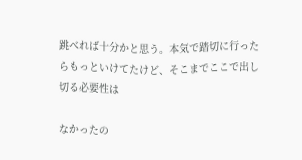跳べれば十分かと思う。本気で踏切に行ったらもっといけてたけど、そこまでここで出し切る必要性は

なかったの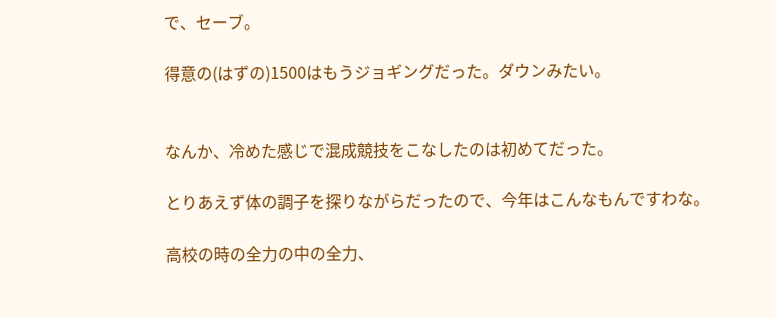で、セーブ。

得意の(はずの)1500はもうジョギングだった。ダウンみたい。


なんか、冷めた感じで混成競技をこなしたのは初めてだった。

とりあえず体の調子を探りながらだったので、今年はこんなもんですわな。

高校の時の全力の中の全力、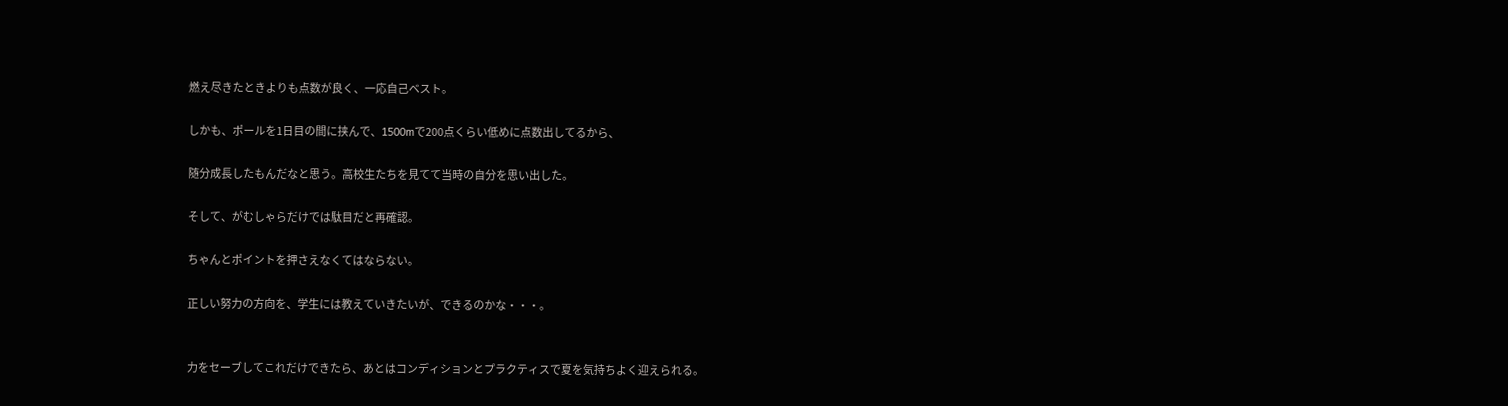燃え尽きたときよりも点数が良く、一応自己ベスト。

しかも、ポールを1日目の間に挟んで、1500mで200点くらい低めに点数出してるから、

随分成長したもんだなと思う。高校生たちを見てて当時の自分を思い出した。

そして、がむしゃらだけでは駄目だと再確認。

ちゃんとポイントを押さえなくてはならない。

正しい努力の方向を、学生には教えていきたいが、できるのかな・・・。


力をセーブしてこれだけできたら、あとはコンディションとプラクティスで夏を気持ちよく迎えられる。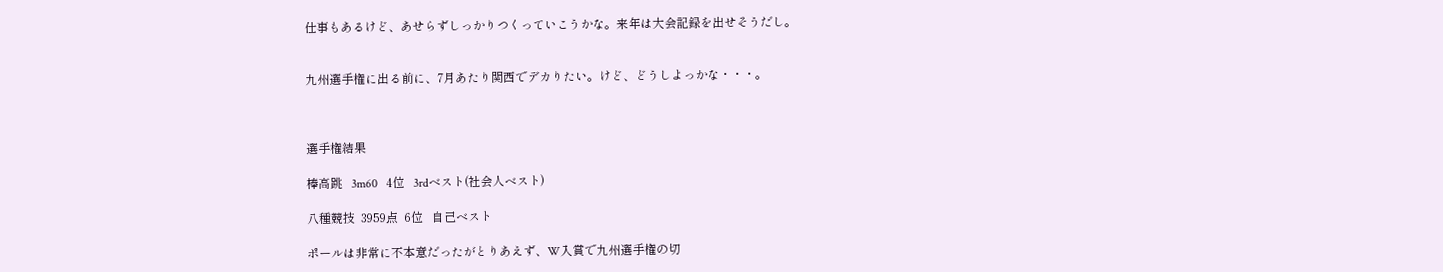仕事もあるけど、あせらずしっかりつくっていこうかな。来年は大会記録を出せそうだし。


九州選手権に出る前に、7月あたり関西でデカりたい。けど、どうしよっかな・・・。



選手権結果

棒高跳   3m60   4位   3rdベスト(社会人ベスト)

八種競技  3959点  6位   自己ベスト

ポールは非常に不本意だったがとりあえず、W入賞で九州選手権の切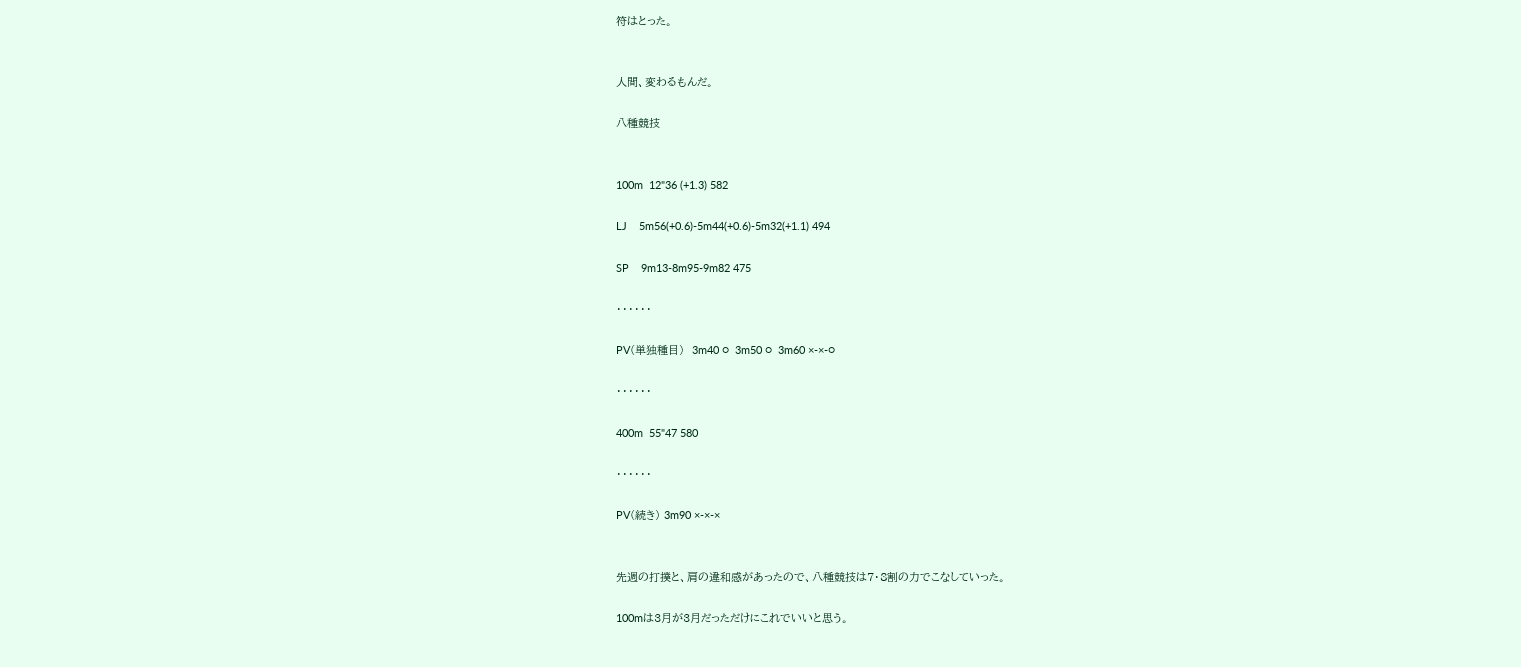符はとった。


人間、変わるもんだ。

八種競技


100m  12"36 (+1.3) 582

LJ    5m56(+0.6)-5m44(+0.6)-5m32(+1.1) 494

SP    9m13-8m95-9m82 475

・・・・・・

PV(単独種目)  3m40 ○  3m50 ○  3m60 ×-×-○

・・・・・・

400m  55"47 580

・・・・・・

PV(続き) 3m90 ×-×-×


先週の打撲と、肩の違和感があったので、八種競技は7・8割の力でこなしていった。

100mは3月が3月だっただけにこれでいいと思う。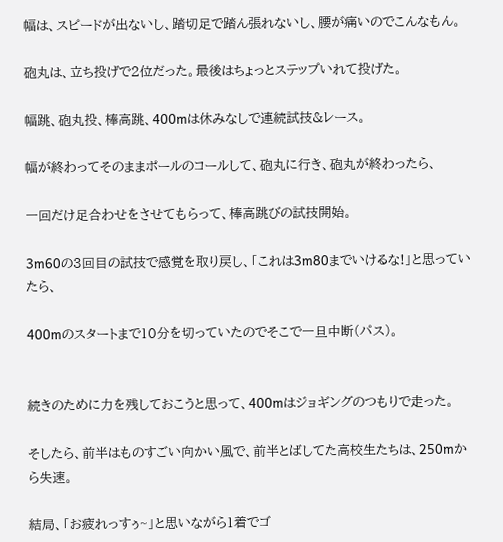幅は、スピードが出ないし、踏切足で踏ん張れないし、腰が痛いのでこんなもん。

砲丸は、立ち投げで2位だった。最後はちょっとステップいれて投げた。

幅跳、砲丸投、棒高跳、400mは休みなしで連続試技&レース。

幅が終わってそのままポールのコールして、砲丸に行き、砲丸が終わったら、

一回だけ足合わせをさせてもらって、棒高跳びの試技開始。

3m60の3回目の試技で感覚を取り戻し、「これは3m80までいけるな!」と思っていたら、

400mのスタートまで10分を切っていたのでそこで一旦中断(パス)。


続きのために力を残しておこうと思って、400mはジョギングのつもりで走った。

そしたら、前半はものすごい向かい風で、前半とばしてた高校生たちは、250mから失速。

結局、「お疲れっすぅ~」と思いながら1着でゴ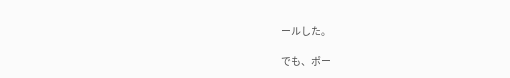ールした。

でも、ポー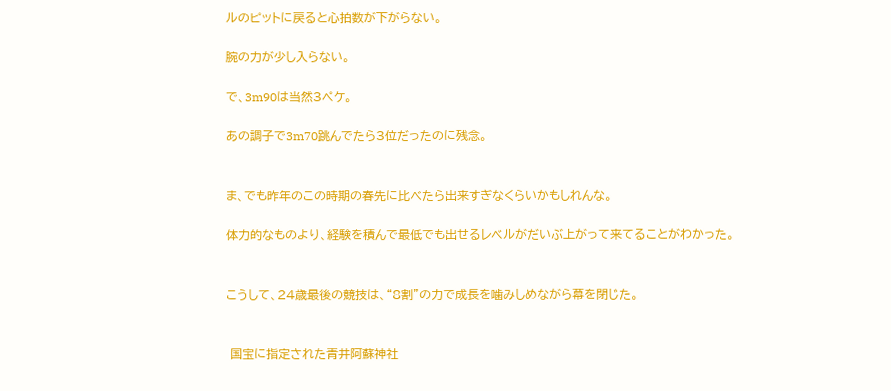ルのピットに戻ると心拍数が下がらない。

腕の力が少し入らない。

で、3m90は当然3ペケ。

あの調子で3m70跳んでたら3位だったのに残念。


ま、でも昨年のこの時期の春先に比べたら出来すぎなくらいかもしれんな。

体力的なものより、経験を積んで最低でも出せるレベルがだいぶ上がって来てることがわかった。


こうして、24歳最後の競技は、“8割”の力で成長を噛みしめながら幕を閉じた。


 国宝に指定された青井阿蘇神社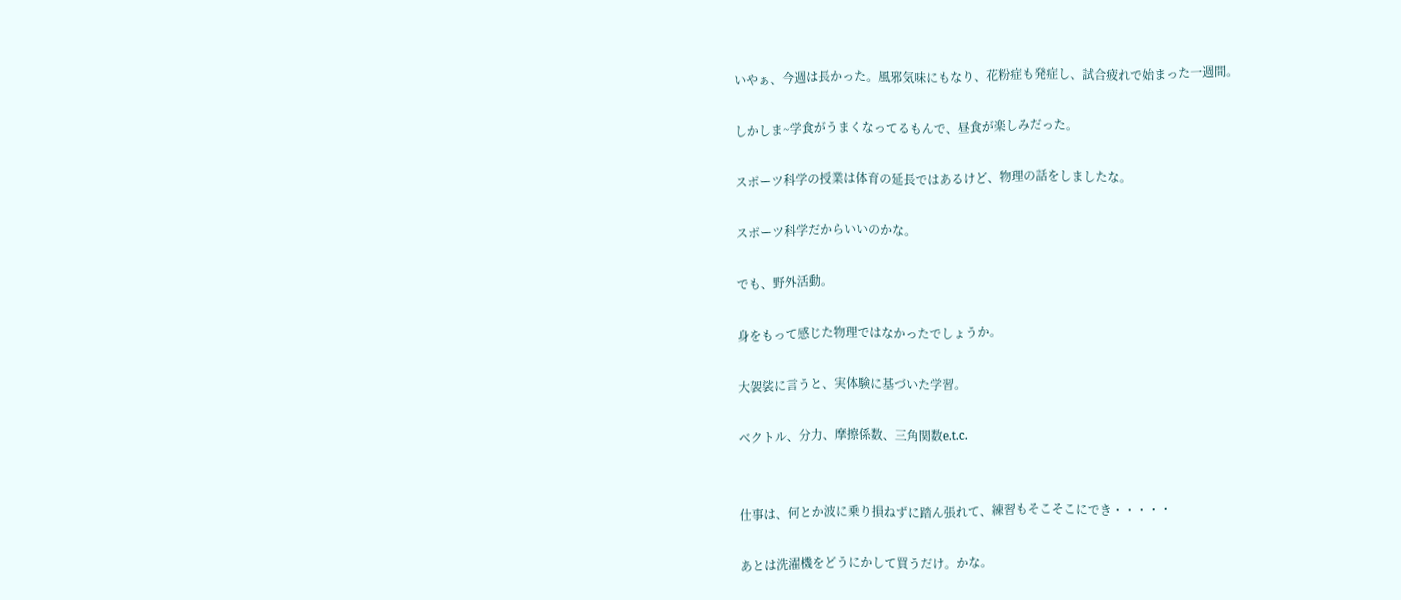いやぁ、今週は長かった。風邪気味にもなり、花粉症も発症し、試合疲れで始まった一週間。

しかしま~学食がうまくなってるもんで、昼食が楽しみだった。

スポーツ科学の授業は体育の延長ではあるけど、物理の話をしましたな。

スポーツ科学だからいいのかな。

でも、野外活動。

身をもって感じた物理ではなかったでしょうか。

大袈裟に言うと、実体験に基づいた学習。

ベクトル、分力、摩擦係数、三角関数e.t.c.


仕事は、何とか波に乗り損ねずに踏ん張れて、練習もそこそこにでき・・・・・

あとは洗濯機をどうにかして買うだけ。かな。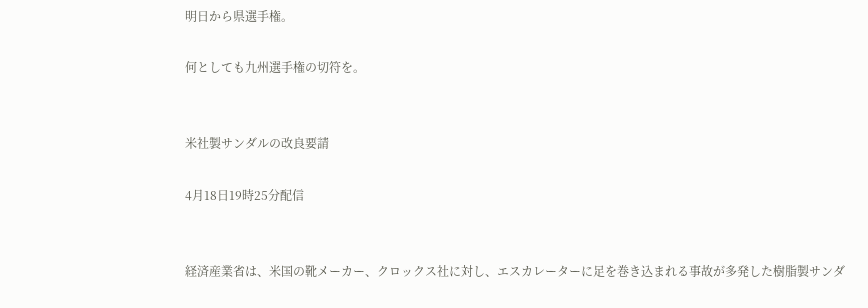明日から県選手権。

何としても九州選手権の切符を。


米社製サンダルの改良要請

4月18日19時25分配信


経済産業省は、米国の靴メーカー、クロックス社に対し、エスカレーターに足を巻き込まれる事故が多発した樹脂製サンダ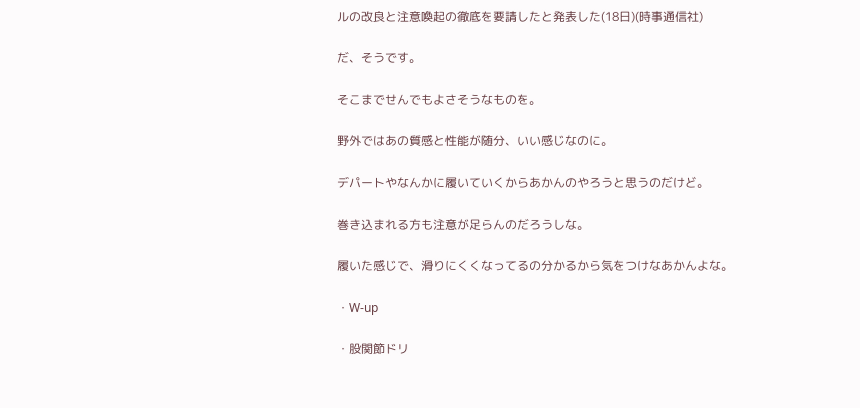ルの改良と注意喚起の徹底を要請したと発表した(18日)(時事通信社)

だ、そうです。

そこまでせんでもよさそうなものを。

野外ではあの質感と性能が随分、いい感じなのに。

デパートやなんかに履いていくからあかんのやろうと思うのだけど。

巻き込まれる方も注意が足らんのだろうしな。

履いた感じで、滑りにくくなってるの分かるから気をつけなあかんよな。

・W-up

・股関節ドリ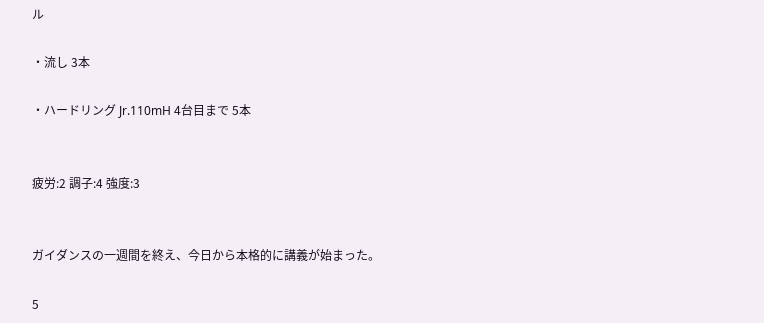ル

・流し 3本

・ハードリング Jr.110mH 4台目まで 5本


疲労:2 調子:4 強度:3


ガイダンスの一週間を終え、今日から本格的に講義が始まった。

5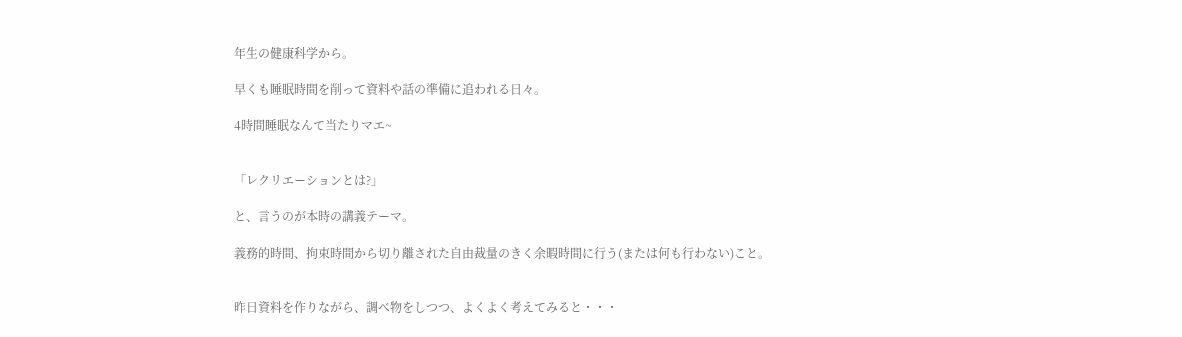年生の健康科学から。

早くも睡眠時間を削って資料や話の準備に追われる日々。

4時間睡眠なんて当たりマエ~


「レクリエーションとは?」

と、言うのが本時の講義テーマ。

義務的時間、拘束時間から切り離された自由裁量のきく余暇時間に行う(または何も行わない)こと。


昨日資料を作りながら、調べ物をしつつ、よくよく考えてみると・・・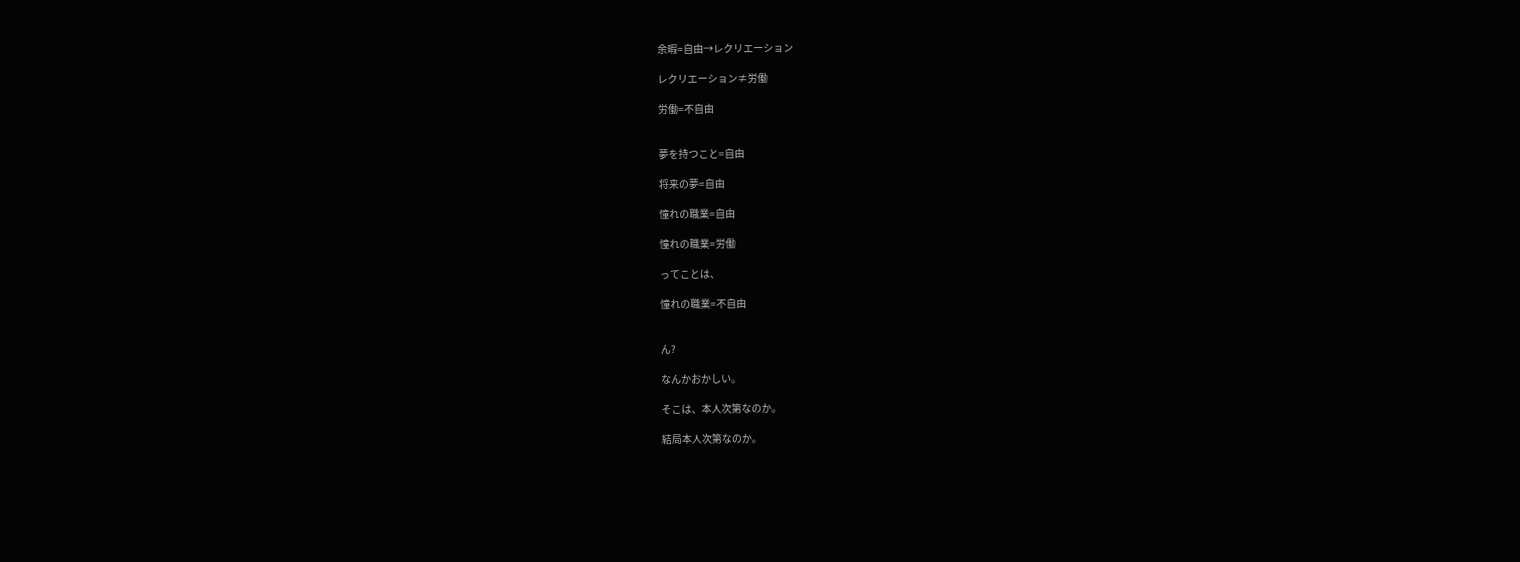余暇=自由→レクリエーション

レクリエーション≠労働

労働=不自由


夢を持つこと=自由

将来の夢=自由

憧れの職業=自由

憧れの職業=労働

ってことは、

憧れの職業=不自由


ん?

なんかおかしい。

そこは、本人次第なのか。

結局本人次第なのか。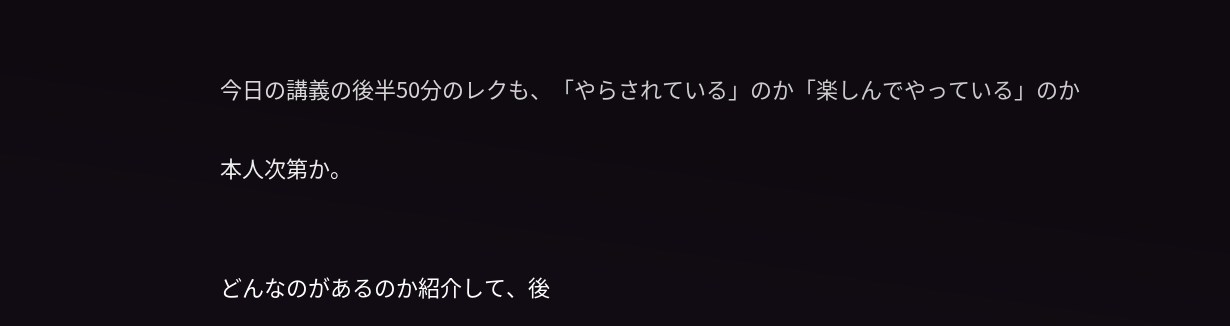今日の講義の後半50分のレクも、「やらされている」のか「楽しんでやっている」のか

本人次第か。


どんなのがあるのか紹介して、後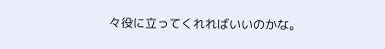々役に立ってくれればいいのかな。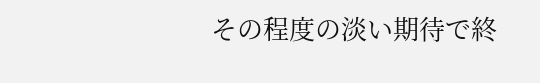その程度の淡い期待で終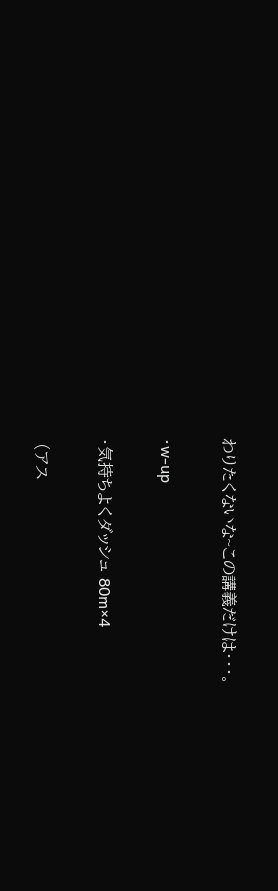わりたくないな~この講義だけは・・・。

・w-up

・気持ちよくダッシュ 80m×4

 (アス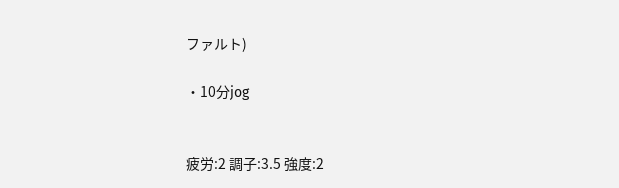ファルト)

・10分jog


疲労:2 調子:3.5 強度:2